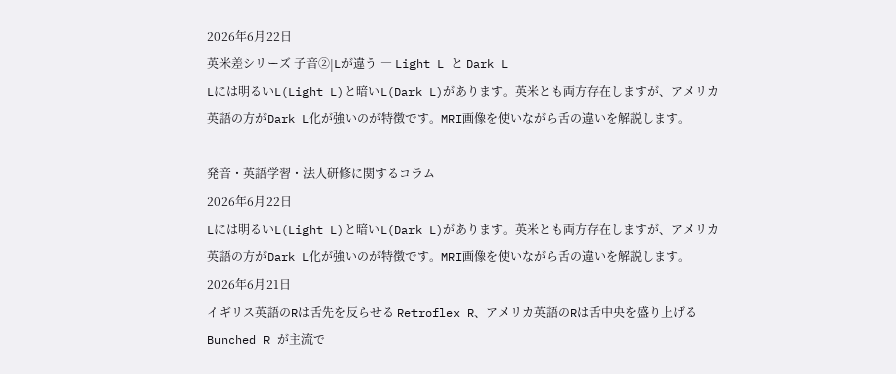2026年6月22日
英米差シリーズ 子音②|Lが違う ― Light L と Dark L
Lには明るいL(Light L)と暗いL(Dark L)があります。英米とも両方存在しますが、アメリカ英語の方がDark L化が強いのが特徴です。MRI画像を使いながら舌の違いを解説します。

発音・英語学習・法人研修に関するコラム
2026年6月22日
Lには明るいL(Light L)と暗いL(Dark L)があります。英米とも両方存在しますが、アメリカ英語の方がDark L化が強いのが特徴です。MRI画像を使いながら舌の違いを解説します。
2026年6月21日
イギリス英語のRは舌先を反らせる Retroflex R、アメリカ英語のRは舌中央を盛り上げる Bunched R が主流で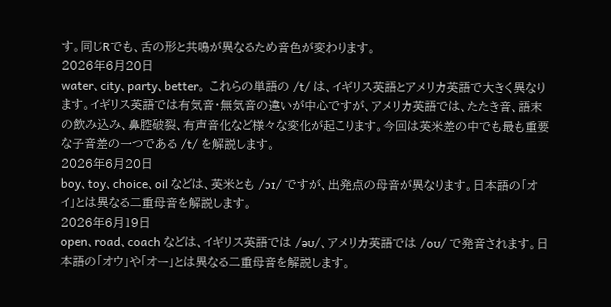す。同じRでも、舌の形と共鳴が異なるため音色が変わります。
2026年6月20日
water、city、party、better。 これらの単語の /t/ は、イギリス英語とアメリカ英語で大きく異なります。イギリス英語では有気音・無気音の違いが中心ですが、アメリカ英語では、たたき音、語末の飲み込み、鼻腔破裂、有声音化など様々な変化が起こります。今回は英米差の中でも最も重要な子音差の一つである /t/ を解説します。
2026年6月20日
boy、toy、choice、oil などは、英米とも /ɔɪ/ ですが、出発点の母音が異なります。日本語の「オイ」とは異なる二重母音を解説します。
2026年6月19日
open、road、coach などは、イギリス英語では /əʊ/、アメリカ英語では /oʊ/ で発音されます。日本語の「オウ」や「オー」とは異なる二重母音を解説します。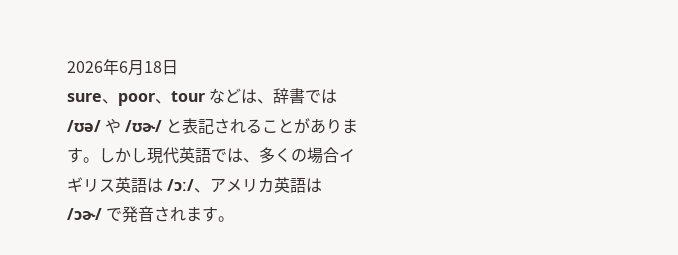2026年6月18日
sure、poor、tour などは、辞書では /ʊə/ や /ʊɚ/ と表記されることがあります。しかし現代英語では、多くの場合イギリス英語は /ɔː/、アメリカ英語は /ɔɚ/ で発音されます。